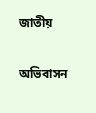জাতীয়

অভিবাসন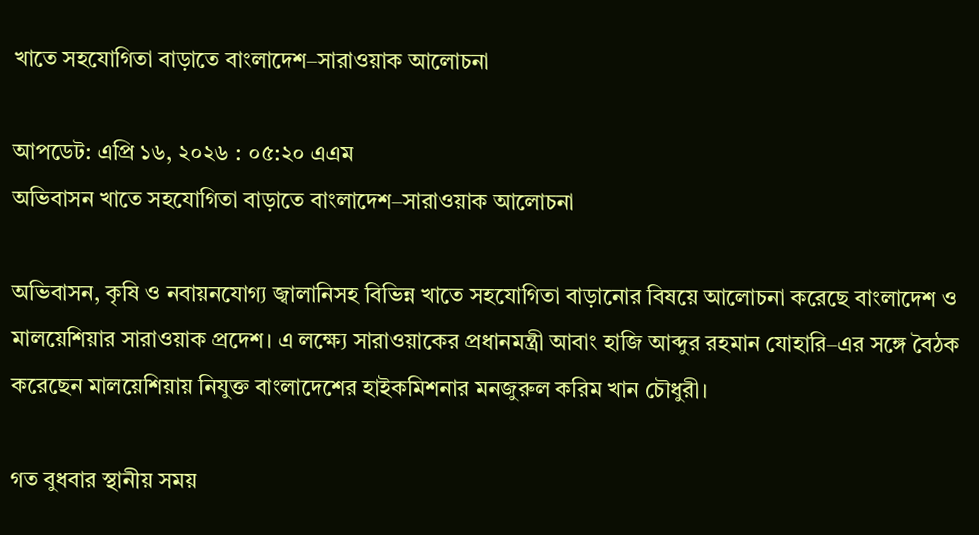খাতে সহযোগিতা বাড়াতে বাংলাদেশ–সারাওয়াক আলোচনা

আপডেট: এপ্রি ১৬, ২০২৬ : ০৫:২০ এএম
অভিবাসন খাতে সহযোগিতা বাড়াতে বাংলাদেশ–সারাওয়াক আলোচনা

অভিবাসন, কৃষি ও নবায়নযোগ্য জ্বালানিসহ বিভিন্ন খাতে সহযোগিতা বাড়ানোর বিষয়ে আলোচনা করেছে বাংলাদেশ ও মালয়েশিয়ার সারাওয়াক প্রদেশ। এ লক্ষ্যে সারাওয়াকের প্রধানমন্ত্রী আবাং হাজি আব্দুর রহমান যোহারি–এর সঙ্গে বৈঠক করেছেন মালয়েশিয়ায় নিযুক্ত বাংলাদেশের হাইকমিশনার মনজুরুল করিম খান চৌধুরী।

গত বুধবার স্থানীয় সময়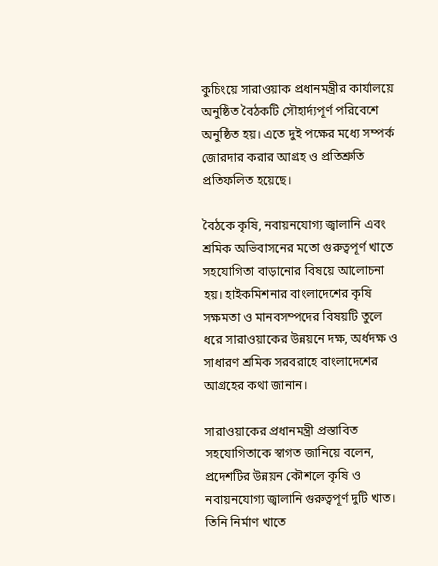কুচিংয়ে সারাওয়াক প্রধানমন্ত্রীর কার্যালয়ে অনুষ্ঠিত বৈঠকটি সৌহার্দ্যপূর্ণ পরিবেশে অনুষ্ঠিত হয়। এতে দুই পক্ষের মধ্যে সম্পর্ক জোরদার করার আগ্রহ ও প্রতিশ্রুতি প্রতিফলিত হয়েছে।

বৈঠকে কৃষি, নবায়নযোগ্য জ্বালানি এবং শ্রমিক অভিবাসনের মতো গুরুত্বপূর্ণ খাতে সহযোগিতা বাড়ানোর বিষয়ে আলোচনা হয়। হাইকমিশনার বাংলাদেশের কৃষি সক্ষমতা ও মানবসম্পদের বিষয়টি তুলে ধরে সারাওয়াকের উন্নয়নে দক্ষ, অর্ধদক্ষ ও সাধারণ শ্রমিক সরবরাহে বাংলাদেশের আগ্রহের কথা জানান।

সারাওয়াকের প্রধানমন্ত্রী প্রস্তাবিত সহযোগিতাকে স্বাগত জানিয়ে বলেন, প্রদেশটির উন্নয়ন কৌশলে কৃষি ও নবায়নযোগ্য জ্বালানি গুরুত্বপূর্ণ দুটি খাত। তিনি নির্মাণ খাতে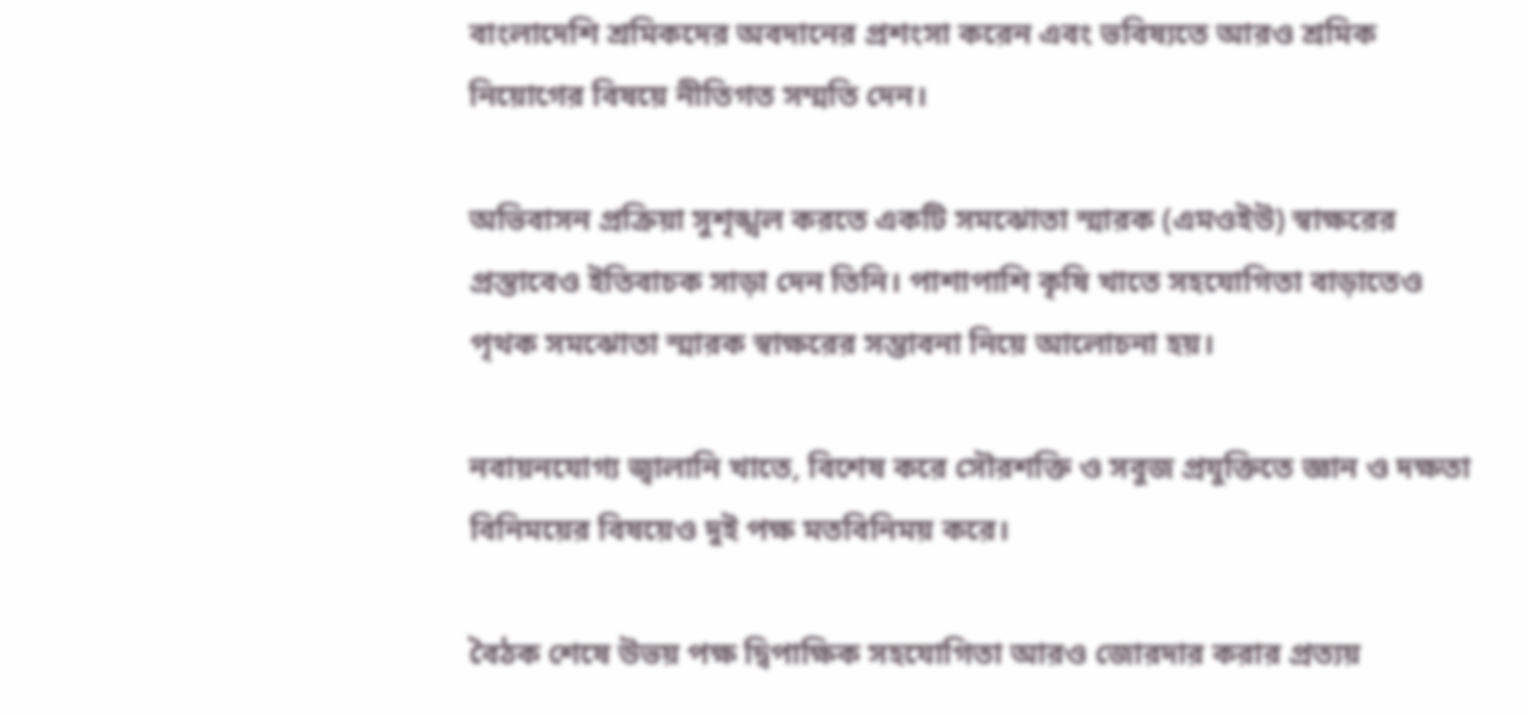বাংলাদেশি শ্রমিকদের অবদানের প্রশংসা করেন এবং ভবিষ্যতে আরও শ্রমিক নিয়োগের বিষয়ে নীতিগত সম্মতি দেন।

অভিবাসন প্রক্রিয়া সুশৃঙ্খল করতে একটি সমঝোতা স্মারক (এমওইউ) স্বাক্ষরের প্রস্তাবেও ইতিবাচক সাড়া দেন তিনি। পাশাপাশি কৃষি খাতে সহযোগিতা বাড়াতেও পৃথক সমঝোতা স্মারক স্বাক্ষরের সম্ভাবনা নিয়ে আলোচনা হয়।

নবায়নযোগ্য জ্বালানি খাতে, বিশেষ করে সৌরশক্তি ও সবুজ প্রযুক্তিতে জ্ঞান ও দক্ষতা বিনিময়ের বিষয়েও দুই পক্ষ মতবিনিময় করে।

বৈঠক শেষে উভয় পক্ষ দ্বিপাক্ষিক সহযোগিতা আরও জোরদার করার প্রত্যয়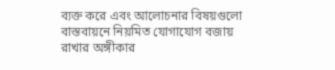ব্যক্ত করে এবং আলোচনার বিষয়গুলো বাস্তবায়নে নিয়মিত যোগাযোগ বজায় রাখার অঙ্গীকার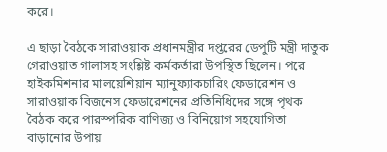করে।

এ ছাড়া বৈঠকে সারাওয়াক প্রধানমন্ত্রীর দপ্তরের ডেপুটি মন্ত্রী দাতুক গেরাওয়াত গালাসহ সংশ্লিষ্ট কর্মকর্তারা উপস্থিত ছিলেন। পরে হাইকমিশনার মালয়েশিয়ান ম্যানুফ্যাকচারিং ফেডারেশন ও সারাওয়াক বিজনেস ফেডারেশনের প্রতিনিধিদের সঙ্গে পৃথক বৈঠক করে পারস্পরিক বাণিজ্য ও বিনিয়োগ সহযোগিতা বাড়ানোর উপায়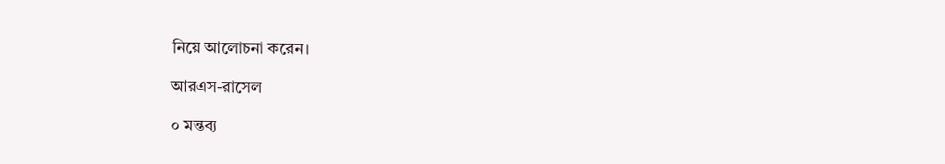নিয়ে আলোচনা করেন।

আরএস-রাসেল

০ মন্তব্য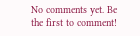No comments yet. Be the first to comment!